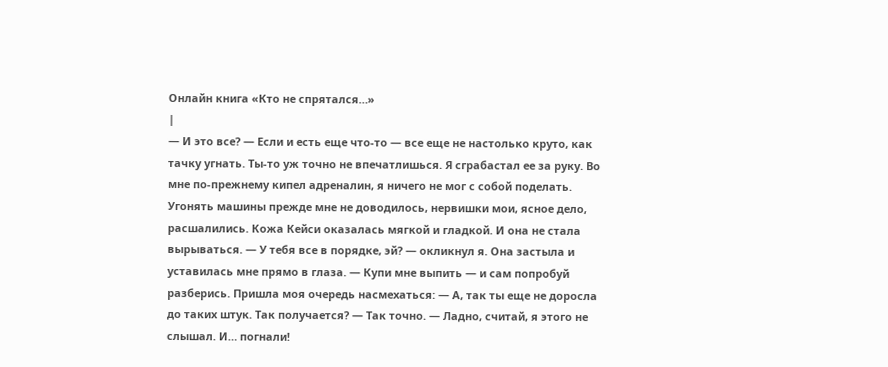Онлайн книга «Кто не спрятался…»
|
— И это все? — Если и есть еще что-то — все еще не настолько круто, как тачку угнать. Ты-то уж точно не впечатлишься. Я сграбастал ее за руку. Во мне по-прежнему кипел адреналин, я ничего не мог с собой поделать. Угонять машины прежде мне не доводилось, нервишки мои, ясное дело, расшалились. Кожа Кейси оказалась мягкой и гладкой. И она не стала вырываться. — У тебя все в порядке, эй? — окликнул я. Она застыла и уставилась мне прямо в глаза. — Купи мне выпить — и сам попробуй разберись. Пришла моя очередь насмехаться: — А, так ты еще не доросла до таких штук. Так получается? — Так точно. — Ладно, считай, я этого не слышал. И… погнали!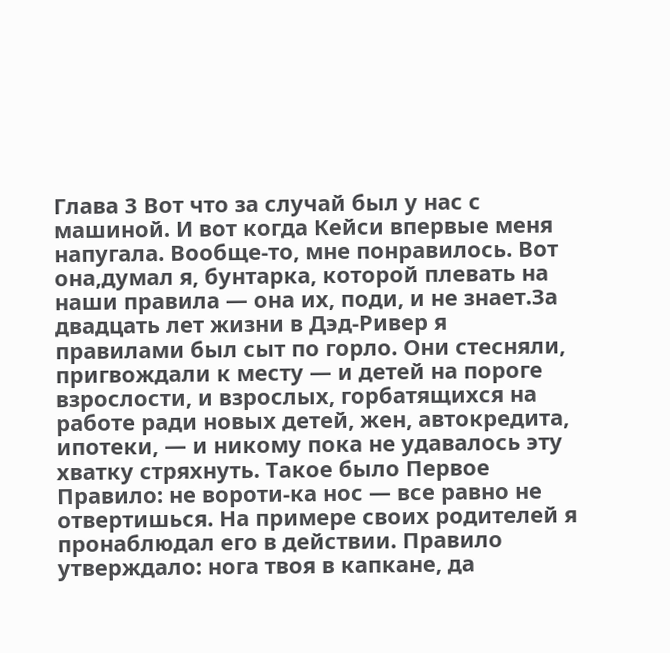Глава 3 Вот что за случай был у нас с машиной. И вот когда Кейси впервые меня напугала. Вообще-то, мне понравилось. Вот она,думал я, бунтарка, которой плевать на наши правила — она их, поди, и не знает.За двадцать лет жизни в Дэд-Ривер я правилами был сыт по горло. Они стесняли, пригвождали к месту — и детей на пороге взрослости, и взрослых, горбатящихся на работе ради новых детей, жен, автокредита, ипотеки, — и никому пока не удавалось эту хватку стряхнуть. Такое было Первое Правило: не вороти-ка нос — все равно не отвертишься. На примере своих родителей я пронаблюдал его в действии. Правило утверждало: нога твоя в капкане, да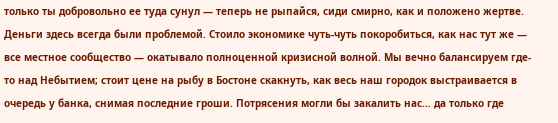только ты добровольно ее туда сунул — теперь не рыпайся, сиди смирно, как и положено жертве. Деньги здесь всегда были проблемой. Стоило экономике чуть-чуть покоробиться, как нас тут же — все местное сообщество — окатывало полноценной кризисной волной. Мы вечно балансируем где-то над Небытием; стоит цене на рыбу в Бостоне скакнуть, как весь наш городок выстраивается в очередь у банка, снимая последние гроши. Потрясения могли бы закалить нас… да только где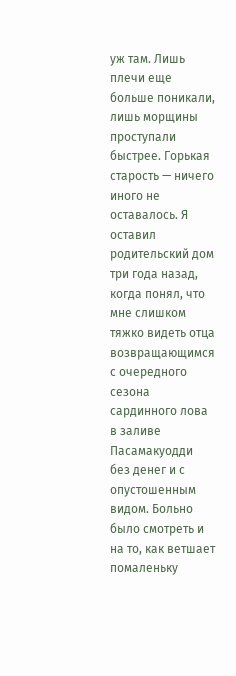уж там. Лишь плечи еще больше поникали, лишь морщины проступали быстрее. Горькая старость — ничего иного не оставалось. Я оставил родительский дом три года назад, когда понял, что мне слишком тяжко видеть отца возвращающимся с очередного сезона сардинного лова в заливе Пасамакуодди без денег и с опустошенным видом. Больно было смотреть и на то, как ветшает помаленьку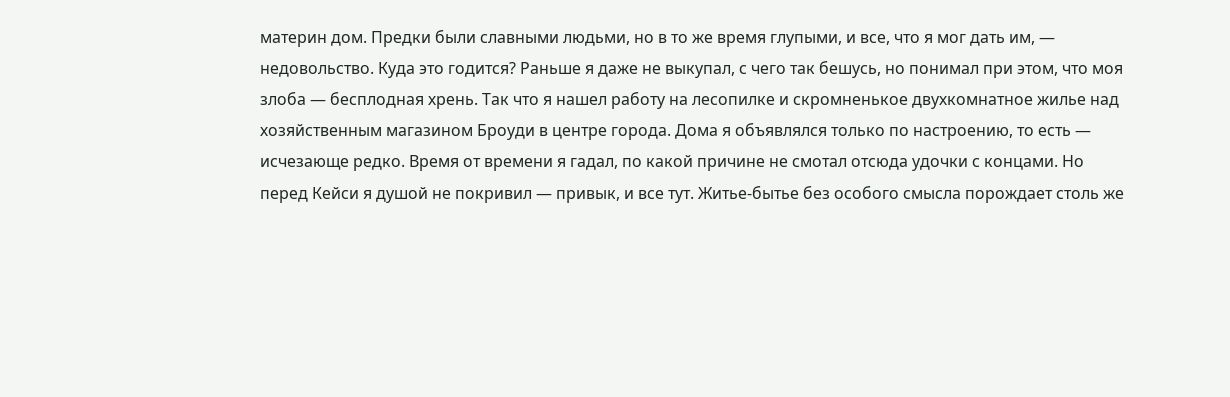материн дом. Предки были славными людьми, но в то же время глупыми, и все, что я мог дать им, — недовольство. Куда это годится? Раньше я даже не выкупал, с чего так бешусь, но понимал при этом, что моя злоба — бесплодная хрень. Так что я нашел работу на лесопилке и скромненькое двухкомнатное жилье над хозяйственным магазином Броуди в центре города. Дома я объявлялся только по настроению, то есть — исчезающе редко. Время от времени я гадал, по какой причине не смотал отсюда удочки с концами. Но перед Кейси я душой не покривил — привык, и все тут. Житье-бытье без особого смысла порождает столь же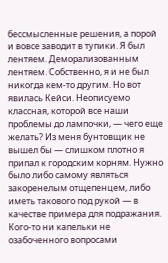бессмысленные решения, а порой и вовсе заводит в тупики. Я был лентяем. Деморализованным лентяем. Собственно, я и не был никогда кем-то другим. Но вот явилась Кейси. Неописуемо классная, которой все наши проблемы до лампочки, — чего еще желать? Из меня бунтовщик не вышел бы — слишком плотно я припал к городским корням. Нужно было либо самому являться закоренелым отщепенцем, либо иметь такового под рукой — в качестве примера для подражания. Кого-то ни капельки не озабоченного вопросами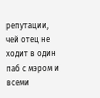репутации, чей отец не ходит в один паб с мэром и всеми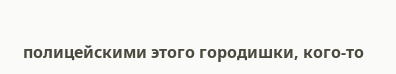полицейскими этого городишки, кого-то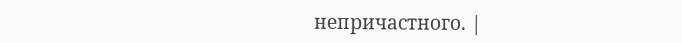непричастного. |